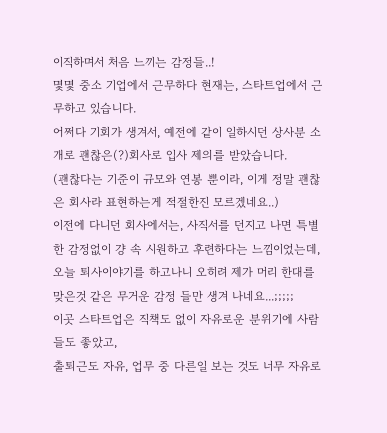이직하며서 처음 느끼는 감정들..!
몇몇 중소 기업에서 근무하다 현재는, 스타트업에서 근무하고 있습니다.
어쩌다 기회가 생겨서, 예전에 같이 일하시던 상사분 소개로 괜찮은(?)회사로 입사 제의를 받았습니다.
(괜찮다는 기준이 규모와 연봉 뿐이라, 이게 정말 괜찮은 회사라 표현하는게 적절한진 모르겠네요..)
이전에 다니던 회사에서는, 사직서를 던지고 나면 특별한 감정없이 걍 속 시원하고 후련하다는 느낌이었는데,
오늘 퇴사이야기를 하고나니 오히려 제가 머리 한대를 맞은것 같은 무거운 감정 들만 생겨 나네요...;;;;;
이곳 스타트업은 직책도 없이 자유로운 분위기에 사람들도 좋았고,
출퇴근도 자유, 업무 중 다른일 보는 것도 너무 자유로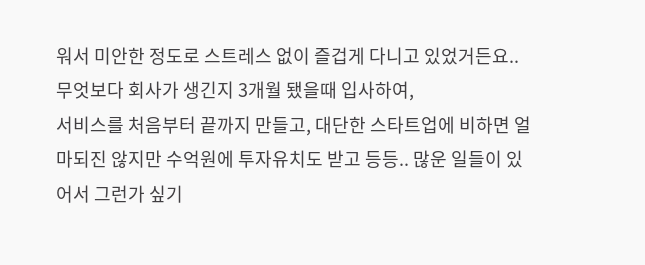워서 미안한 정도로 스트레스 없이 즐겁게 다니고 있었거든요..
무엇보다 회사가 생긴지 3개월 됐을때 입사하여,
서비스를 처음부터 끝까지 만들고, 대단한 스타트업에 비하면 얼마되진 않지만 수억원에 투자유치도 받고 등등.. 많운 일들이 있어서 그런가 싶기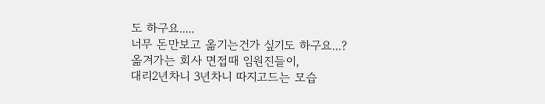도 하구요.....
너무 돈만보고 옮기는건가 싶기도 하구요...?
옮겨가는 회사 면접때 임원진들이,
대리2년차니 3년차니 따지고드는 모습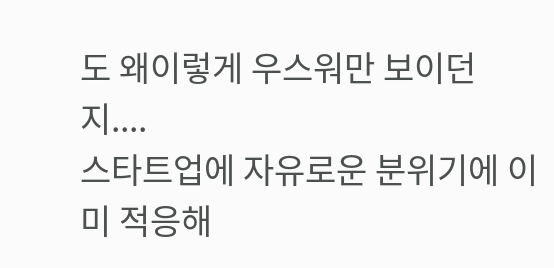도 왜이렇게 우스워만 보이던지....
스타트업에 자유로운 분위기에 이미 적응해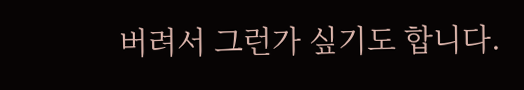버려서 그런가 싶기도 합니다.